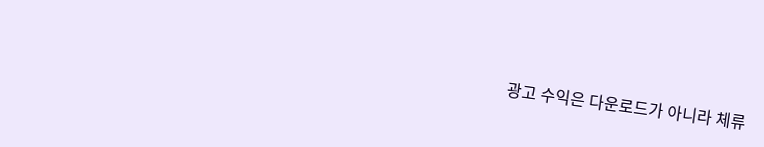광고 수익은 다운로드가 아니라 체류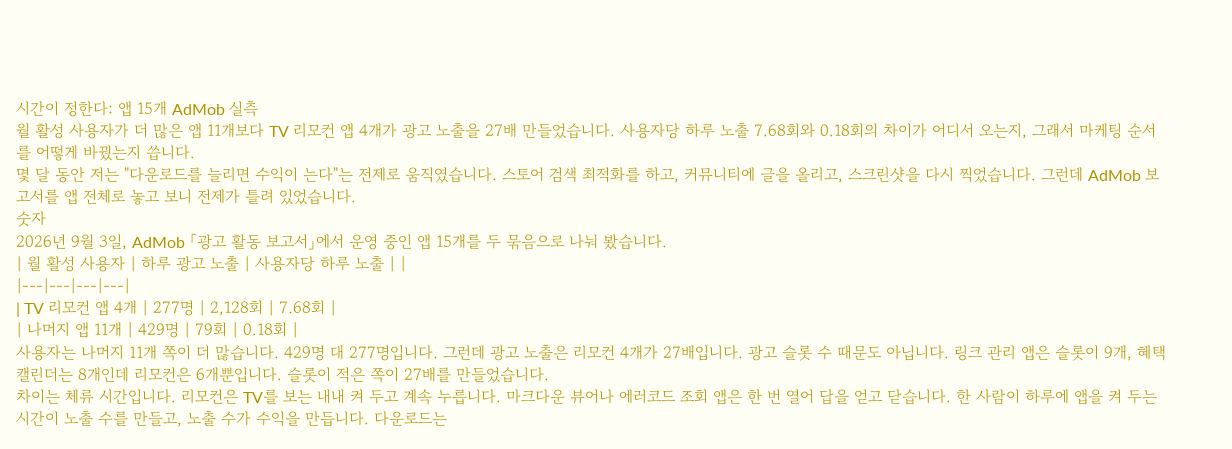시간이 정한다: 앱 15개 AdMob 실측
월 활성 사용자가 더 많은 앱 11개보다 TV 리모컨 앱 4개가 광고 노출을 27배 만들었습니다. 사용자당 하루 노출 7.68회와 0.18회의 차이가 어디서 오는지, 그래서 마케팅 순서를 어떻게 바꿨는지 씁니다.
몇 달 동안 저는 "다운로드를 늘리면 수익이 는다"는 전제로 움직였습니다. 스토어 검색 최적화를 하고, 커뮤니티에 글을 올리고, 스크린샷을 다시 찍었습니다. 그런데 AdMob 보고서를 앱 전체로 놓고 보니 전제가 틀려 있었습니다.
숫자
2026년 9월 3일, AdMob 「광고 활동 보고서」에서 운영 중인 앱 15개를 두 묶음으로 나눠 봤습니다.
| 월 활성 사용자 | 하루 광고 노출 | 사용자당 하루 노출 | |
|---|---|---|---|
| TV 리모컨 앱 4개 | 277명 | 2,128회 | 7.68회 |
| 나머지 앱 11개 | 429명 | 79회 | 0.18회 |
사용자는 나머지 11개 쪽이 더 많습니다. 429명 대 277명입니다. 그런데 광고 노출은 리모컨 4개가 27배입니다. 광고 슬롯 수 때문도 아닙니다. 링크 관리 앱은 슬롯이 9개, 혜택 캘린더는 8개인데 리모컨은 6개뿐입니다. 슬롯이 적은 쪽이 27배를 만들었습니다.
차이는 체류 시간입니다. 리모컨은 TV를 보는 내내 켜 두고 계속 누릅니다. 마크다운 뷰어나 에러코드 조회 앱은 한 번 열어 답을 얻고 닫습니다. 한 사람이 하루에 앱을 켜 두는 시간이 노출 수를 만들고, 노출 수가 수익을 만듭니다. 다운로드는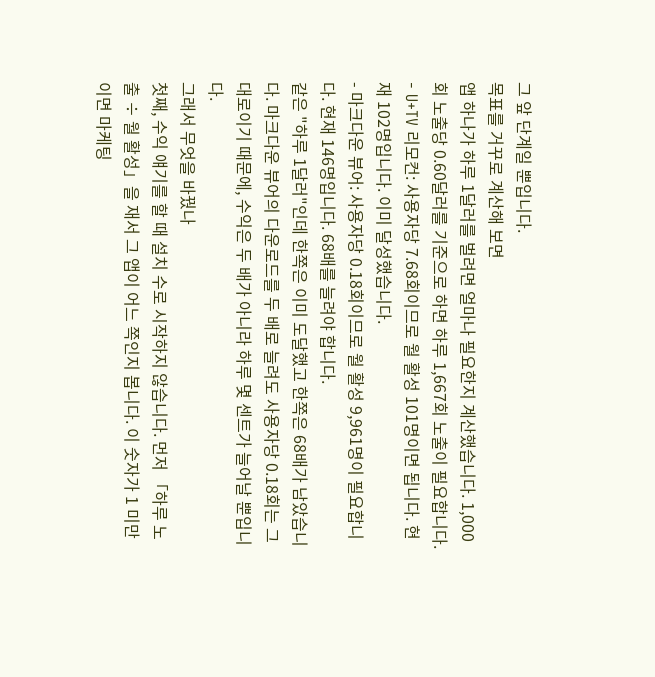그 앞 단계일 뿐입니다.
목표를 거꾸로 계산해 보면
앱 하나가 하루 1달러를 벌려면 얼마나 필요한지 계산했습니다. 1,000회 노출당 0.60달러를 기준으로 하면 하루 1,667회 노출이 필요합니다.
- U+TV 리모컨: 사용자당 7.68회이므로 월 활성 101명이면 됩니다. 현재 102명입니다. 이미 달성했습니다.
- 마크다운 뷰어: 사용자당 0.18회이므로 월 활성 9,961명이 필요합니다. 현재 146명입니다. 68배를 늘려야 합니다.
같은 "하루 1달러"인데 한쪽은 이미 도달했고 한쪽은 68배가 남았습니다. 마크다운 뷰어의 다운로드를 두 배로 늘려도 사용자당 0.18회는 그대로이기 때문에, 수익은 두 배가 아니라 하루 몇 센트가 늘어날 뿐입니다.
그래서 무엇을 바꿨나
첫째, 수익 얘기를 할 때 설치 수로 시작하지 않습니다. 먼저 「하루 노출 ÷ 월 활성」을 재서 그 앱이 어느 쪽인지 봅니다. 이 숫자가 1 미만이면 마케팅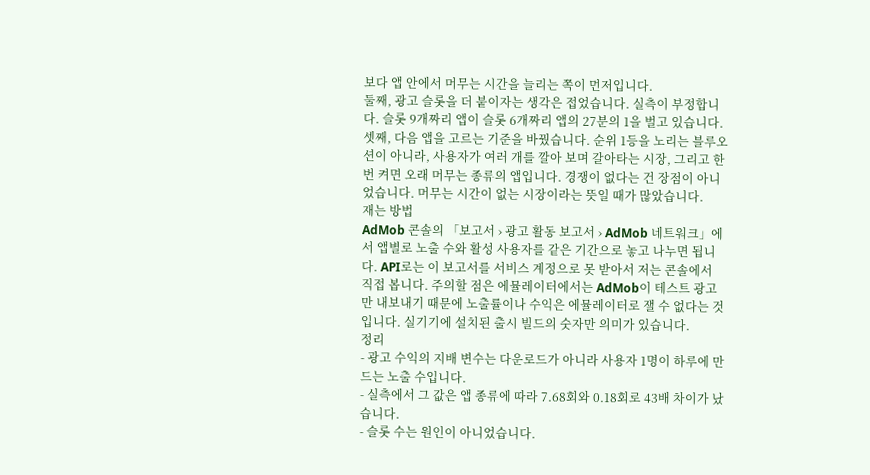보다 앱 안에서 머무는 시간을 늘리는 쪽이 먼저입니다.
둘째, 광고 슬롯을 더 붙이자는 생각은 접었습니다. 실측이 부정합니다. 슬롯 9개짜리 앱이 슬롯 6개짜리 앱의 27분의 1을 벌고 있습니다.
셋째, 다음 앱을 고르는 기준을 바꿨습니다. 순위 1등을 노리는 블루오션이 아니라, 사용자가 여러 개를 깔아 보며 갈아타는 시장, 그리고 한 번 켜면 오래 머무는 종류의 앱입니다. 경쟁이 없다는 건 장점이 아니었습니다. 머무는 시간이 없는 시장이라는 뜻일 때가 많았습니다.
재는 방법
AdMob 콘솔의 「보고서 › 광고 활동 보고서 › AdMob 네트워크」에서 앱별로 노출 수와 활성 사용자를 같은 기간으로 놓고 나누면 됩니다. API로는 이 보고서를 서비스 계정으로 못 받아서 저는 콘솔에서 직접 봅니다. 주의할 점은 에뮬레이터에서는 AdMob이 테스트 광고만 내보내기 때문에 노출률이나 수익은 에뮬레이터로 잴 수 없다는 것입니다. 실기기에 설치된 출시 빌드의 숫자만 의미가 있습니다.
정리
- 광고 수익의 지배 변수는 다운로드가 아니라 사용자 1명이 하루에 만드는 노출 수입니다.
- 실측에서 그 값은 앱 종류에 따라 7.68회와 0.18회로 43배 차이가 났습니다.
- 슬롯 수는 원인이 아니었습니다.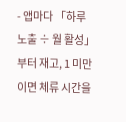- 앱마다 「하루 노출 ÷ 월 활성」부터 재고, 1 미만이면 체류 시간을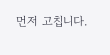먼저 고칩니다.